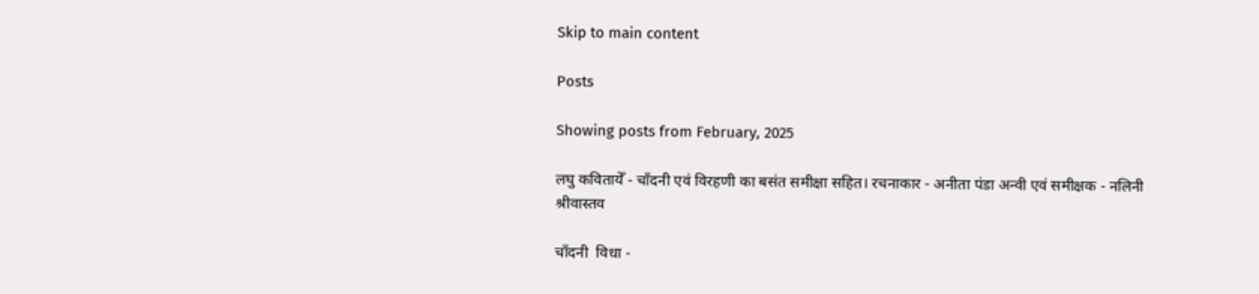Skip to main content

Posts

Showing posts from February, 2025

लघु कवितायेँ - चाँदनी एवं विरहणी का बसंत समीक्षा सहित। रचनाकार - अनीता पंडा अन्वी एवं समीक्षक - नलिनी श्रीवास्तव

चाँदनी  विधा -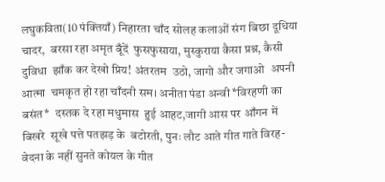लघुकविता(10 पंक्तियाँ) निहारता चाँद सोलह कलाओं संग बिछा दूधिया चादर,  बरसा रहा अमृत बूँदें  फुसफुसाया, मुस्कुराया कैसा प्रश्न, कैसी दुविधा  झाँक कर देखो प्रिय! अंतरतम  उठो, जागो और जगाओ  अपनी आत्मा  चमकृत हो रहा चाँदनी सम। अनीता पंडा अन्वी *विरहणी का बसंत*  दस्तक दे रहा मधुमास  हुई आहट,जागी आस पर आँगन में बिखरे  सूखे पत्ते पतझड़ के  बटोरती, पुनः लौट आते गीत गाते विरह-वेदना के नहीं सुनते कोयल के गीत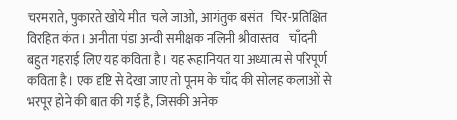चरमराते, पुकारते खोये मीत  चले जाओ, आगंतुक बसंत   चिर-प्रतिक्षित विरहित कंत। अनीता पंडा अन्वी समीक्षक नलिनी श्रीवास्तव    चाँदनी  बहुत गहराई लिए यह कविता है। यह रूहानियत या अध्यात्म से परिपूर्ण कविता है। एक दृष्टि से देखा जाए तो पूनम के चाँद की सोलह कलाओं से भरपूर होने की बात की गई है, जिसकी अनेक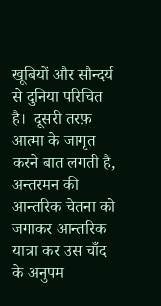खूबियों और सौन्दर्य से दुनिया परिचित है।  दूसरी तरफ़ आत्मा के जागृत करने बात लगती है, अन्तरमन की आन्तरिक चेतना को जगाकर आन्तरिक यात्रा कर उस चाँद के अनुपम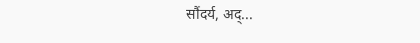सौंदर्य, अद्...